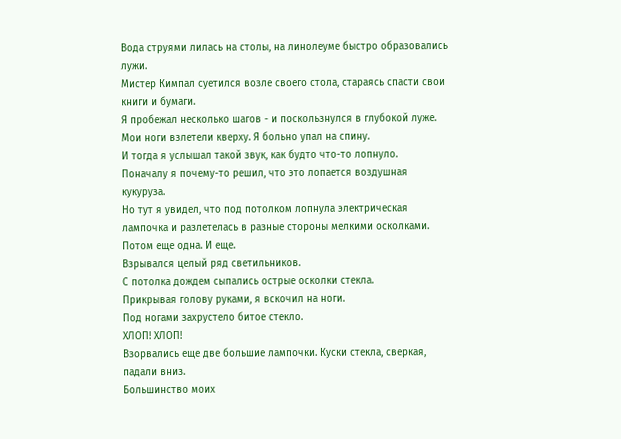Вода струями лилась на столы, на линолеуме быстро образовались лужи.
Мистер Кимпал суетился возле своего стола, стараясь спасти свои книги и бумаги.
Я пробежал несколько шагов - и поскользнулся в глубокой луже.
Мои ноги взлетели кверху. Я больно упал на спину.
И тогда я услышал такой звук, как будто что-то лопнуло.
Поначалу я почему-то решил, что это лопается воздушная кукуруза.
Но тут я увидел, что под потолком лопнула электрическая лампочка и разлетелась в разные стороны мелкими осколками.
Потом еще одна. И еще.
Взрывался целый ряд светильников.
С потолка дождем сыпались острые осколки стекла.
Прикрывая голову руками, я вскочил на ноги.
Под ногами захрустело битое стекло.
ХЛОП! ХЛОП!
Взорвались еще две большие лампочки. Куски стекла, сверкая, падали вниз.
Большинство моих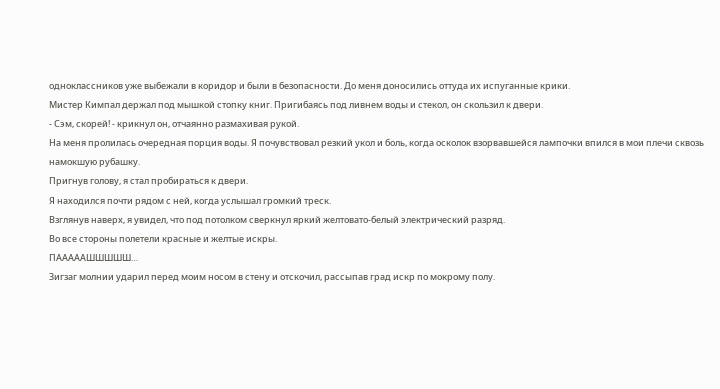одноклассников уже выбежали в коридор и были в безопасности. До меня доносились оттуда их испуганные крики.
Мистер Кимпал держал под мышкой стопку книг. Пригибаясь под ливнем воды и стекол, он скользил к двери.
- Сэм, скорей! - крикнул он, отчаянно размахивая рукой.
На меня пролилась очередная порция воды. Я почувствовал резкий укол и боль, когда осколок взорвавшейся лампочки впился в мои плечи сквозь намокшую рубашку.
Пригнув голову, я стал пробираться к двери.
Я находился почти рядом с ней, когда услышал громкий треск.
Взглянув наверх, я увидел, что под потолком сверкнул яркий желтовато-белый электрический разряд.
Во все стороны полетели красные и желтые искры.
ПАААААШШШШШ…
Зигзаг молнии ударил перед моим носом в стену и отскочил, рассыпав град искр по мокрому полу.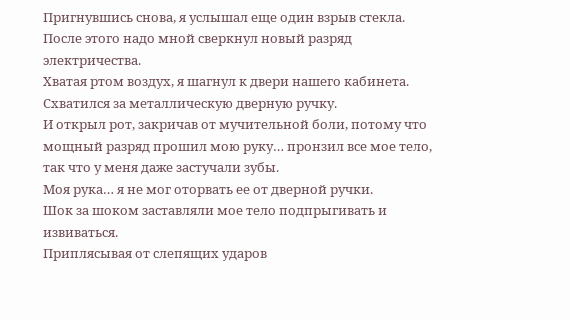Пригнувшись снова, я услышал еще один взрыв стекла. После этого надо мной сверкнул новый разряд электричества.
Хватая ртом воздух, я шагнул к двери нашего кабинета.
Схватился за металлическую дверную ручку.
И открыл рот, закричав от мучительной боли, потому что мощный разряд прошил мою руку… пронзил все мое тело, так что у меня даже застучали зубы.
Моя рука… я не мог оторвать ее от дверной ручки.
Шок за шоком заставляли мое тело подпрыгивать и извиваться.
Приплясывая от слепящих ударов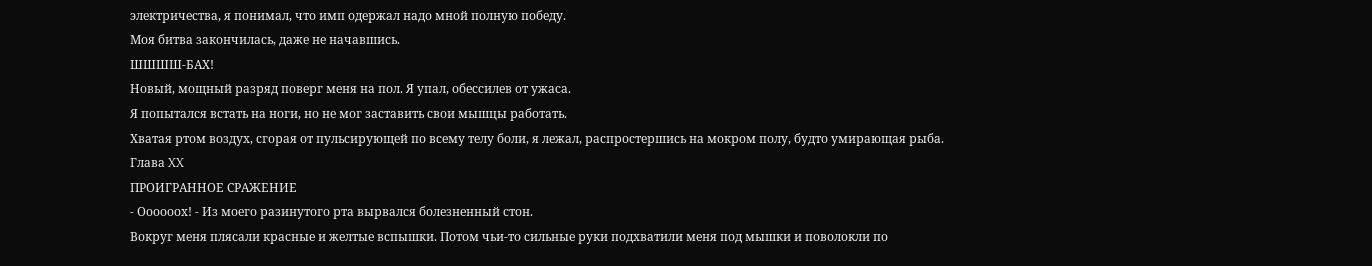электричества, я понимал, что имп одержал надо мной полную победу.
Моя битва закончилась, даже не начавшись.
ШШШШ-БАХ!
Новый, мощный разряд поверг меня на пол. Я упал, обессилев от ужаса.
Я попытался встать на ноги, но не мог заставить свои мышцы работать.
Хватая ртом воздух, сгорая от пульсирующей по всему телу боли, я лежал, распростершись на мокром полу, будто умирающая рыба.
Глава XX
ПРОИГРАННОЕ СРАЖЕНИЕ
- Оооооох! - Из моего разинутого рта вырвался болезненный стон.
Вокруг меня плясали красные и желтые вспышки. Потом чьи-то сильные руки подхватили меня под мышки и поволокли по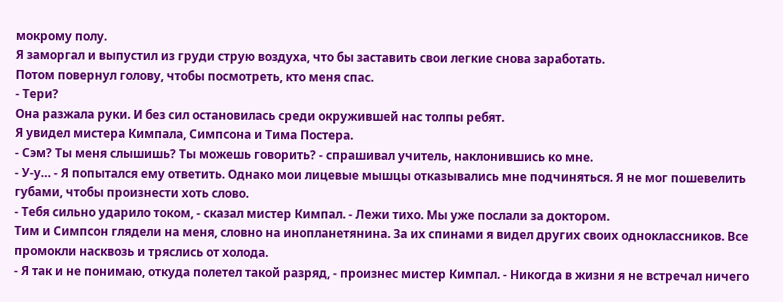мокрому полу.
Я заморгал и выпустил из груди струю воздуха, что бы заставить свои легкие снова заработать.
Потом повернул голову, чтобы посмотреть, кто меня спас.
- Тери?
Она разжала руки. И без сил остановилась среди окружившей нас толпы ребят.
Я увидел мистера Кимпала, Симпсона и Тима Постера.
- Сэм? Ты меня слышишь? Ты можешь говорить? - спрашивал учитель, наклонившись ко мне.
- У-у… - Я попытался ему ответить. Однако мои лицевые мышцы отказывались мне подчиняться. Я не мог пошевелить губами, чтобы произнести хоть слово.
- Тебя сильно ударило током, - сказал мистер Кимпал. - Лежи тихо. Мы уже послали за доктором.
Тим и Симпсон глядели на меня, словно на инопланетянина. За их спинами я видел других своих одноклассников. Все промокли насквозь и тряслись от холода.
- Я так и не понимаю, откуда полетел такой разряд, - произнес мистер Кимпал. - Никогда в жизни я не встречал ничего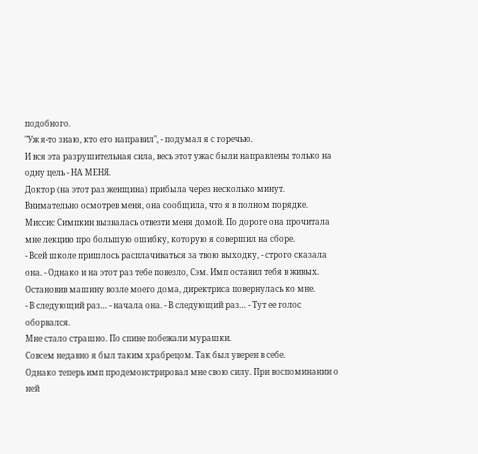подобного.
"Уж я-то знаю, кто его направил", - подумал я с горечью.
И вся эта разрушительная сила, весь этот ужас были направлены только на одну цель - НА MEНЯ.
Доктор (на этот раз женщина) прибыла через несколько минут. Внимательно осмотрев меня, она сообщила, что я в полном порядке.
Миссис Симпкин вызвалась отвезти меня домой. По дороге она прочитала мне лекцию про большую ошибку, которую я совершил на сборе.
- Всей школе пришлось расплачиваться за твою выходку, - строго сказала она. - Однако и на этот раз тебе повезло, Сэм. Имп оставил тебя в живых.
Остановив машину возле моего дома, директриса повернулась ко мне.
- В следующий раз… - начала она. - В следующий раз… - Тут ее голос оборвался.
Мне стало страшно. По спине побежали мурашки.
Совсем недавно я был таким храбрецом. Так был уверен в себе.
Однако теперь имп продемонстрировал мне свою силу. При воспоминании о ней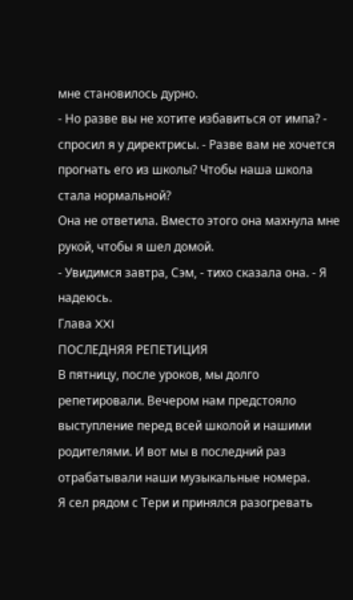мне становилось дурно.
- Но разве вы не хотите избавиться от импа? - спросил я у директрисы. - Разве вам не хочется прогнать его из школы? Чтобы наша школа стала нормальной?
Она не ответила. Вместо этого она махнула мне рукой, чтобы я шел домой.
- Увидимся завтра, Сэм, - тихо сказала она. - Я надеюсь.
Глава XXI
ПОСЛЕДНЯЯ РЕПЕТИЦИЯ
В пятницу, после уроков, мы долго репетировали. Вечером нам предстояло выступление перед всей школой и нашими родителями. И вот мы в последний раз отрабатывали наши музыкальные номера.
Я сел рядом с Тери и принялся разогревать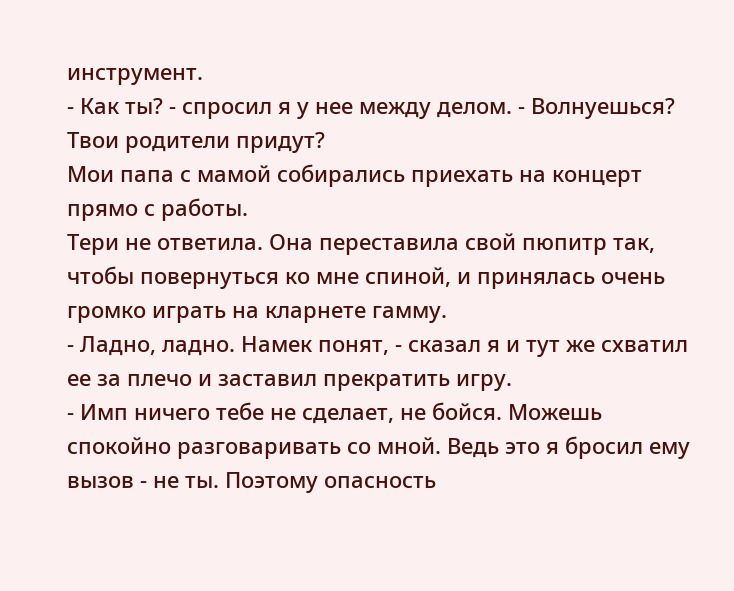инструмент.
- Как ты? - спросил я у нее между делом. - Волнуешься? Твои родители придут?
Мои папа с мамой собирались приехать на концерт прямо с работы.
Тери не ответила. Она переставила свой пюпитр так, чтобы повернуться ко мне спиной, и принялась очень громко играть на кларнете гамму.
- Ладно, ладно. Намек понят, - сказал я и тут же схватил ее за плечо и заставил прекратить игру.
- Имп ничего тебе не сделает, не бойся. Можешь спокойно разговаривать со мной. Ведь это я бросил ему вызов - не ты. Поэтому опасность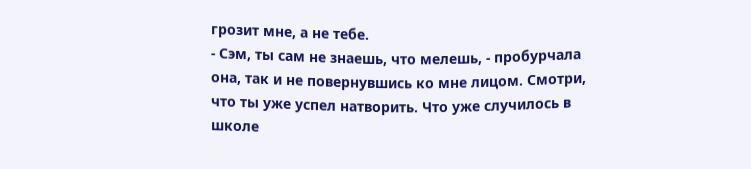грозит мне, а не тебе.
- Сэм, ты сам не знаешь, что мелешь, - пробурчала она, так и не повернувшись ко мне лицом. Смотри, что ты уже успел натворить. Что уже случилось в школе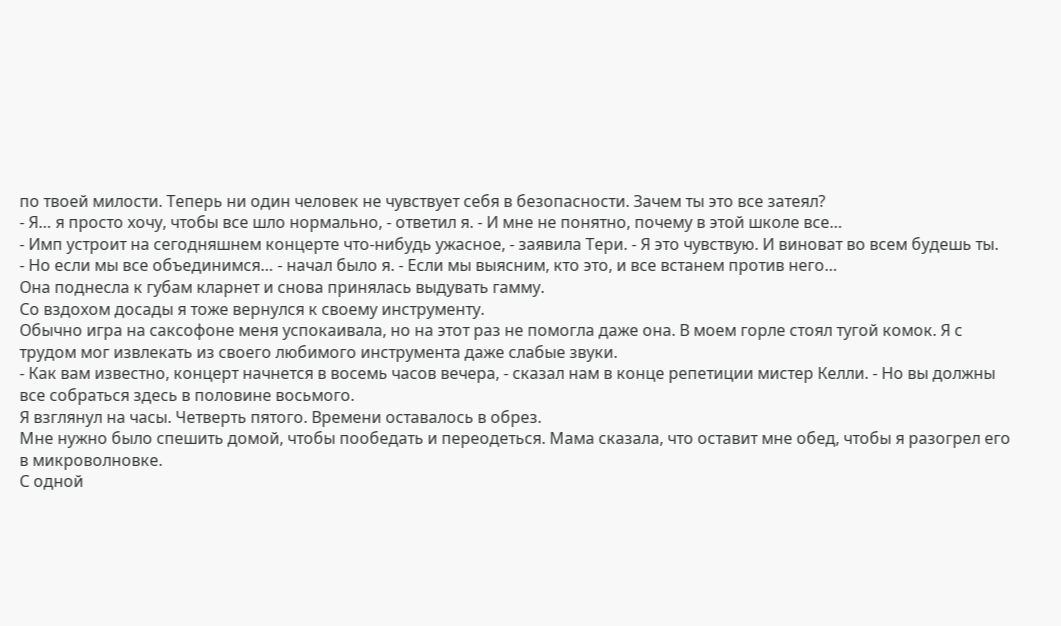по твоей милости. Теперь ни один человек не чувствует себя в безопасности. Зачем ты это все затеял?
- Я… я просто хочу, чтобы все шло нормально, - ответил я. - И мне не понятно, почему в этой школе все…
- Имп устроит на сегодняшнем концерте что-нибудь ужасное, - заявила Тери. - Я это чувствую. И виноват во всем будешь ты.
- Но если мы все объединимся… - начал было я. - Если мы выясним, кто это, и все встанем против него…
Она поднесла к губам кларнет и снова принялась выдувать гамму.
Со вздохом досады я тоже вернулся к своему инструменту.
Обычно игра на саксофоне меня успокаивала, но на этот раз не помогла даже она. В моем горле стоял тугой комок. Я с трудом мог извлекать из своего любимого инструмента даже слабые звуки.
- Как вам известно, концерт начнется в восемь часов вечера, - сказал нам в конце репетиции мистер Келли. - Но вы должны все собраться здесь в половине восьмого.
Я взглянул на часы. Четверть пятого. Времени оставалось в обрез.
Мне нужно было спешить домой, чтобы пообедать и переодеться. Мама сказала, что оставит мне обед, чтобы я разогрел его в микроволновке.
С одной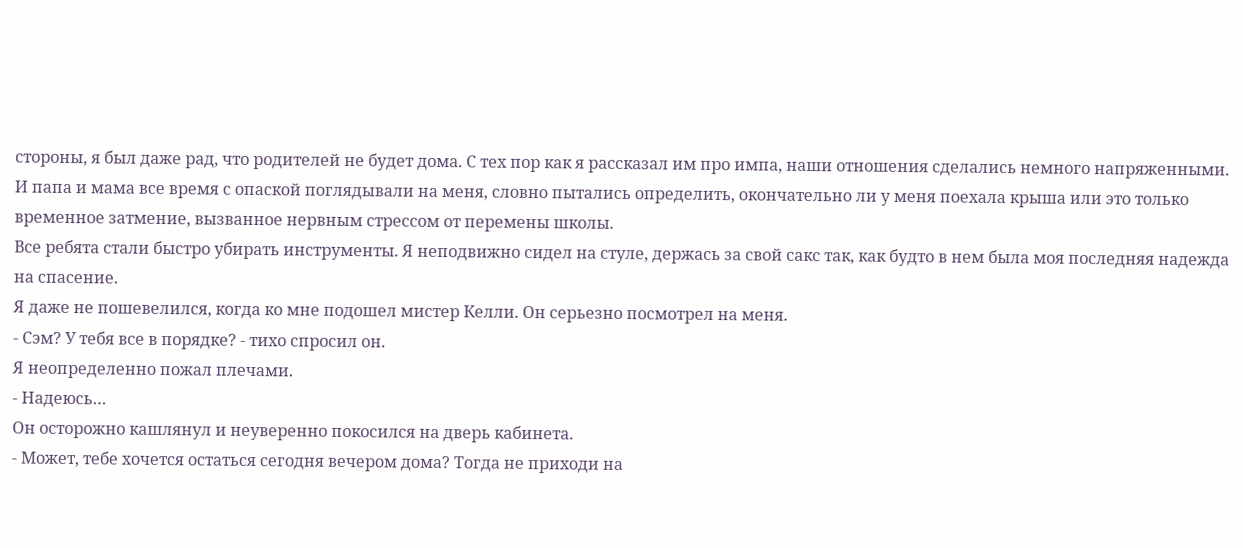стороны, я был даже рад, что родителей не будет дома. С тех пор как я рассказал им про импа, наши отношения сделались немного напряженными.
И папа и мама все время с опаской поглядывали на меня, словно пытались определить, окончательно ли у меня поехала крыша или это только временное затмение, вызванное нервным стрессом от перемены школы.
Все ребята стали быстро убирать инструменты. Я неподвижно сидел на стуле, держась за свой сакс так, как будто в нем была моя последняя надежда на спасение.
Я даже не пошевелился, когда ко мне подошел мистер Келли. Он серьезно посмотрел на меня.
- Сэм? У тебя все в порядке? - тихо спросил он.
Я неопределенно пожал плечами.
- Надеюсь…
Он осторожно кашлянул и неуверенно покосился на дверь кабинета.
- Может, тебе хочется остаться сегодня вечером дома? Тогда не приходи на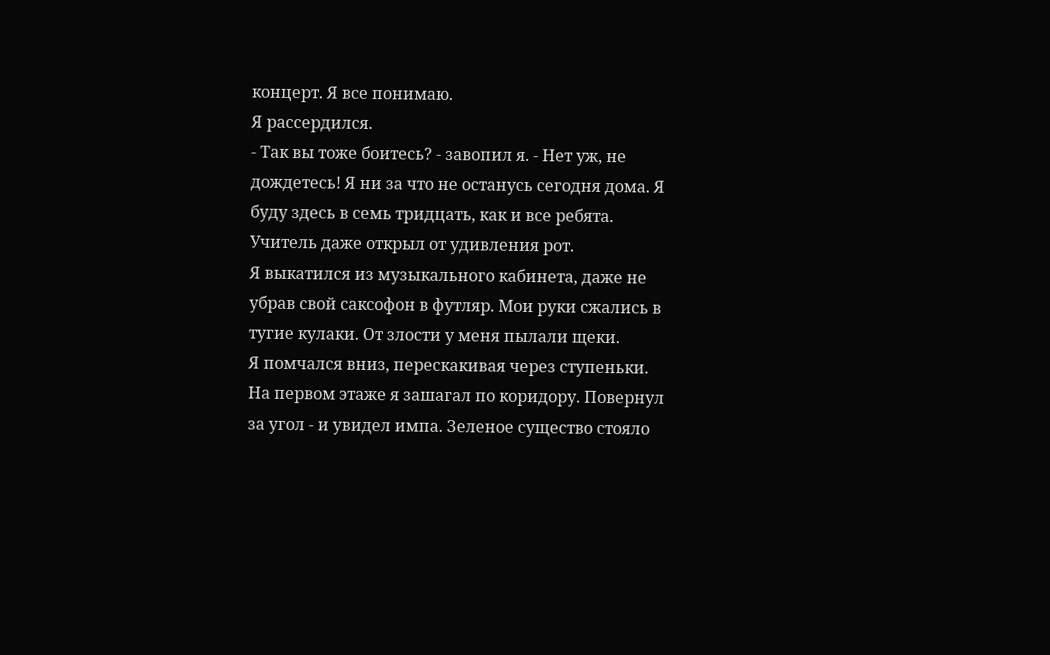концерт. Я все понимаю.
Я рассердился.
- Так вы тоже боитесь? - завопил я. - Нет уж, не дождетесь! Я ни за что не останусь сегодня дома. Я буду здесь в семь тридцать, как и все ребята.
Учитель даже открыл от удивления рот.
Я выкатился из музыкального кабинета, даже не убрав свой саксофон в футляр. Мои руки сжались в тугие кулаки. От злости у меня пылали щеки.
Я помчался вниз, перескакивая через ступеньки.
На первом этаже я зашагал по коридору. Повернул за угол - и увидел импа. Зеленое существо стояло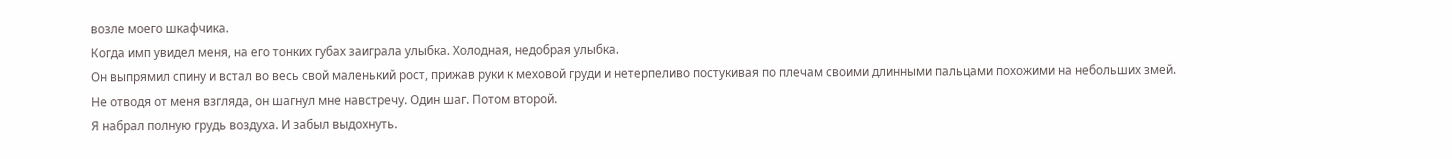возле моего шкафчика.
Когда имп увидел меня, на его тонких губах заиграла улыбка. Холодная, недобрая улыбка.
Он выпрямил спину и встал во весь свой маленький рост, прижав руки к меховой груди и нетерпеливо постукивая по плечам своими длинными пальцами похожими на небольших змей.
Не отводя от меня взгляда, он шагнул мне навстречу. Один шаг. Потом второй.
Я набрал полную грудь воздуха. И забыл выдохнуть.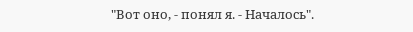"Вот оно, - понял я. - Началось".